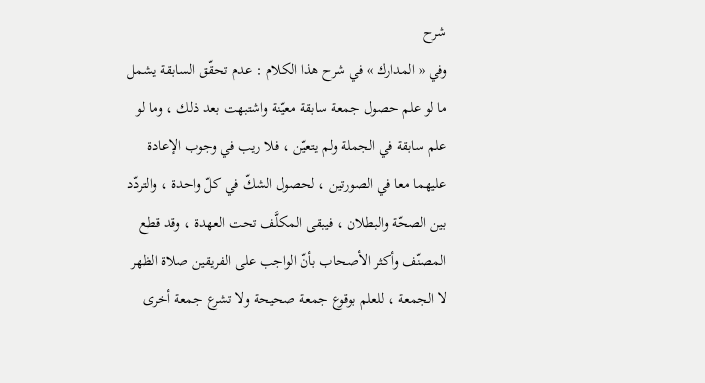شرح
وفي « المدارك » في شرح هذا الكلام : عدم تحقّق السابقة يشمل ما لو علم حصول جمعة سابقة معيّنة واشتبهت بعد ذلك ، وما لو علم سابقة في الجملة ولم يتعيّن ، فلا ريب في وجوب الإعادة عليهما معا في الصورتين ، لحصول الشكّ في كلّ واحدة ، والتردّد بين الصحّة والبطلان ، فيبقى المكلَّف تحت العهدة ، وقد قطع المصنّف وأكثر الأصحاب بأنّ الواجب على الفريقين صلاة الظهر لا الجمعة ، للعلم بوقوع جمعة صحيحة ولا تشرع جمعة أخرى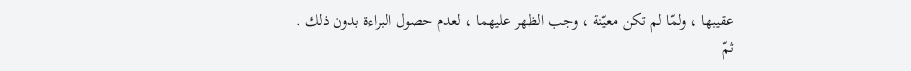عقيبها ، ولمّا لم تكن معيّنة ، وجب الظهر عليهما ، لعدم حصول البراءة بدون ذلك .
ثمّ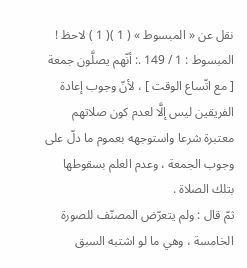نقل عن « المبسوط » ( 1 )( 1 ) لاحظ ! المبسوط : 1 / 149 .: أنّهم يصلَّون جمعة [ مع اتّساع الوقت ] ، لأنّ وجوب إعادة الفريقين ليس إلَّا لعدم كون صلاتهم معتبرة شرعا واستوجهه بعموم ما دلّ على وجوب الجمعة ، وعدم العلم بسقوطها بتلك الصلاة .
ثمّ قال : ولم يتعرّض المصنّف للصورة الخامسة ، وهي ما لو اشتبه السبق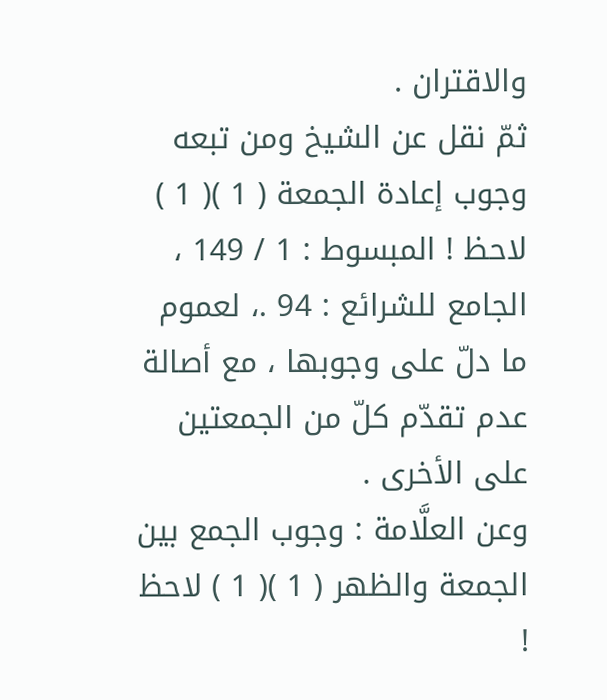والاقتران .
ثمّ نقل عن الشيخ ومن تبعه وجوب إعادة الجمعة ( 1 )( 1 ) لاحظ ! المبسوط : 1 / 149 ، الجامع للشرائع : 94 .، لعموم ما دلّ على وجوبها ، مع أصالة عدم تقدّم كلّ من الجمعتين على الأخرى .
وعن العلَّامة : وجوب الجمع بين الجمعة والظهر ( 1 )( 1 ) لاحظ !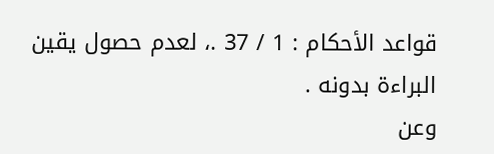قواعد الأحكام : 1 / 37 .، لعدم حصول يقين البراءة بدونه .
وعن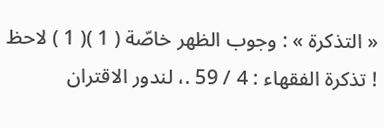« التذكرة » : وجوب الظهر خاصّة ( 1 )( 1 ) لاحظ ! تذكرة الفقهاء : 4 / 59 .، لندور الاقتران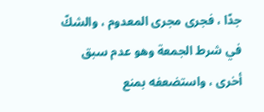جدّا ، فجرى مجرى المعدوم ، والشكّ في شرط الجمعة وهو عدم سبق أخرى ، واستضعفه بمنع